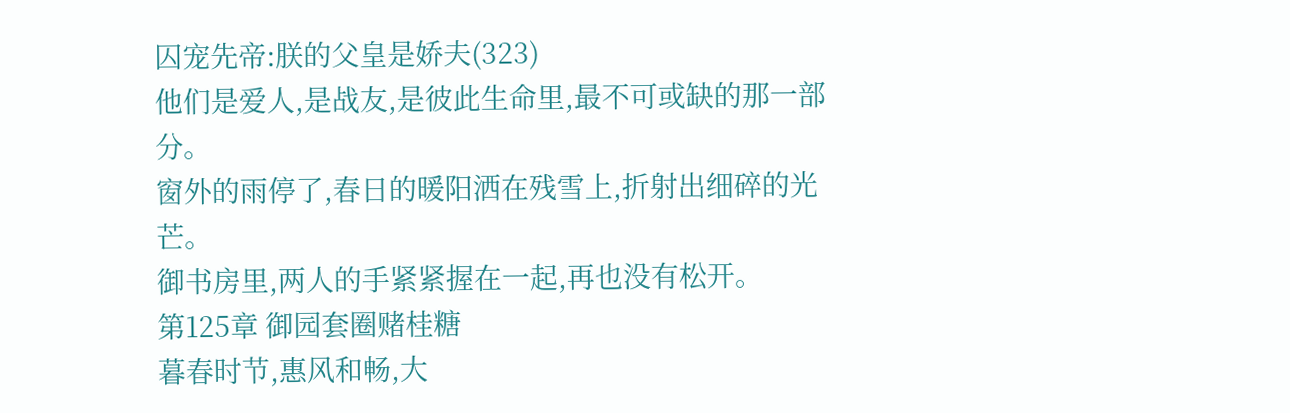囚宠先帝:朕的父皇是娇夫(323)
他们是爱人,是战友,是彼此生命里,最不可或缺的那一部分。
窗外的雨停了,春日的暖阳洒在残雪上,折射出细碎的光芒。
御书房里,两人的手紧紧握在一起,再也没有松开。
第125章 御园套圈赌桂糖
暮春时节,惠风和畅,大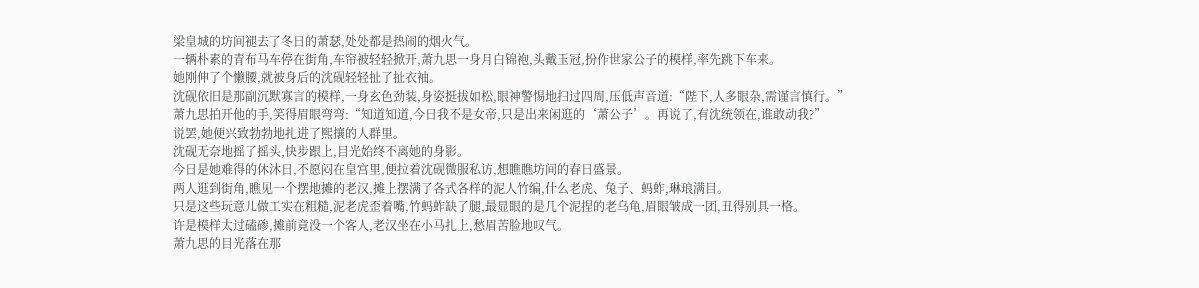梁皇城的坊间褪去了冬日的萧瑟,处处都是热闹的烟火气。
一辆朴素的青布马车停在街角,车帘被轻轻掀开,萧九思一身月白锦袍,头戴玉冠,扮作世家公子的模样,率先跳下车来。
她刚伸了个懒腰,就被身后的沈砚轻轻扯了扯衣袖。
沈砚依旧是那副沉默寡言的模样,一身玄色劲装,身姿挺拔如松,眼神警惕地扫过四周,压低声音道:“陛下,人多眼杂,需谨言慎行。”
萧九思拍开他的手,笑得眉眼弯弯:“知道知道,今日我不是女帝,只是出来闲逛的‘萧公子’。再说了,有沈统领在,谁敢动我?”
说罢,她便兴致勃勃地扎进了熙攘的人群里。
沈砚无奈地摇了摇头,快步跟上,目光始终不离她的身影。
今日是她难得的休沐日,不愿闷在皇宫里,便拉着沈砚微服私访,想瞧瞧坊间的春日盛景。
两人逛到街角,瞧见一个摆地摊的老汉,摊上摆满了各式各样的泥人竹编,什么老虎、兔子、蚂蚱,琳琅满目。
只是这些玩意儿做工实在粗糙,泥老虎歪着嘴,竹蚂蚱缺了腿,最显眼的是几个泥捏的老乌龟,眉眼皱成一团,丑得别具一格。
许是模样太过磕碜,摊前竟没一个客人,老汉坐在小马扎上,愁眉苦脸地叹气。
萧九思的目光落在那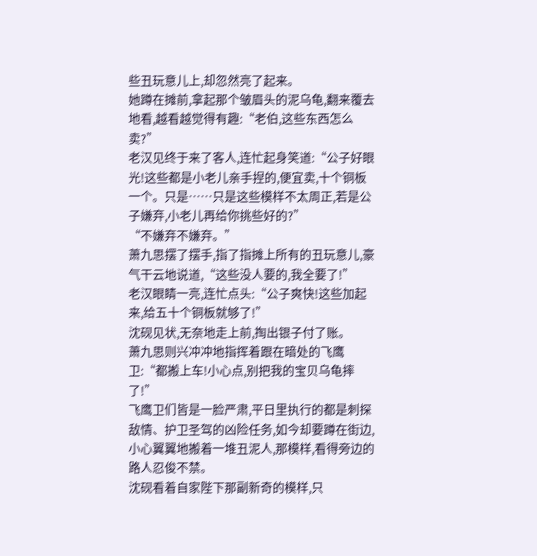些丑玩意儿上,却忽然亮了起来。
她蹲在摊前,拿起那个皱眉头的泥乌龟,翻来覆去地看,越看越觉得有趣:“老伯,这些东西怎么卖?”
老汉见终于来了客人,连忙起身笑道:“公子好眼光!这些都是小老儿亲手捏的,便宜卖,十个铜板一个。只是……只是这些模样不太周正,若是公子嫌弃,小老儿再给你挑些好的?”
“不嫌弃不嫌弃。”
萧九思摆了摆手,指了指摊上所有的丑玩意儿,豪气干云地说道,“这些没人要的,我全要了!”
老汉眼睛一亮,连忙点头:“公子爽快!这些加起来,给五十个铜板就够了!”
沈砚见状,无奈地走上前,掏出银子付了账。
萧九思则兴冲冲地指挥着跟在暗处的飞鹰卫:“都搬上车!小心点,别把我的宝贝乌龟摔了!”
飞鹰卫们皆是一脸严肃,平日里执行的都是刺探敌情、护卫圣驾的凶险任务,如今却要蹲在街边,小心翼翼地搬着一堆丑泥人,那模样,看得旁边的路人忍俊不禁。
沈砚看着自家陛下那副新奇的模样,只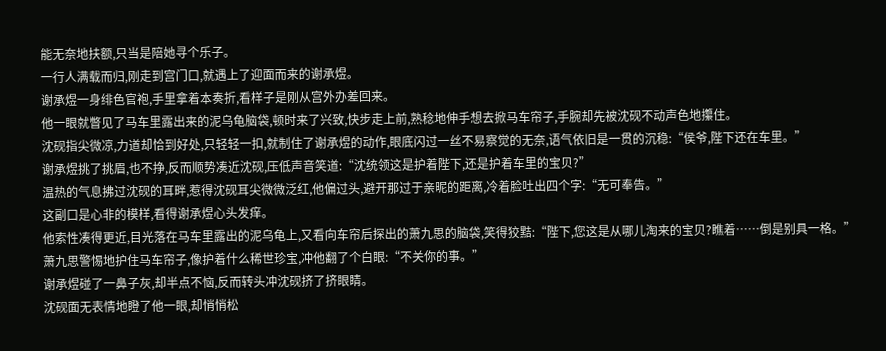能无奈地扶额,只当是陪她寻个乐子。
一行人满载而归,刚走到宫门口,就遇上了迎面而来的谢承煜。
谢承煜一身绯色官袍,手里拿着本奏折,看样子是刚从宫外办差回来。
他一眼就瞥见了马车里露出来的泥乌龟脑袋,顿时来了兴致,快步走上前,熟稔地伸手想去掀马车帘子,手腕却先被沈砚不动声色地攥住。
沈砚指尖微凉,力道却恰到好处,只轻轻一扣,就制住了谢承煜的动作,眼底闪过一丝不易察觉的无奈,语气依旧是一贯的沉稳:“侯爷,陛下还在车里。”
谢承煜挑了挑眉,也不挣,反而顺势凑近沈砚,压低声音笑道:“沈统领这是护着陛下,还是护着车里的宝贝?”
温热的气息拂过沈砚的耳畔,惹得沈砚耳尖微微泛红,他偏过头,避开那过于亲昵的距离,冷着脸吐出四个字:“无可奉告。”
这副口是心非的模样,看得谢承煜心头发痒。
他索性凑得更近,目光落在马车里露出的泥乌龟上,又看向车帘后探出的萧九思的脑袋,笑得狡黠:“陛下,您这是从哪儿淘来的宝贝?瞧着……倒是别具一格。”
萧九思警惕地护住马车帘子,像护着什么稀世珍宝,冲他翻了个白眼:“不关你的事。”
谢承煜碰了一鼻子灰,却半点不恼,反而转头冲沈砚挤了挤眼睛。
沈砚面无表情地瞪了他一眼,却悄悄松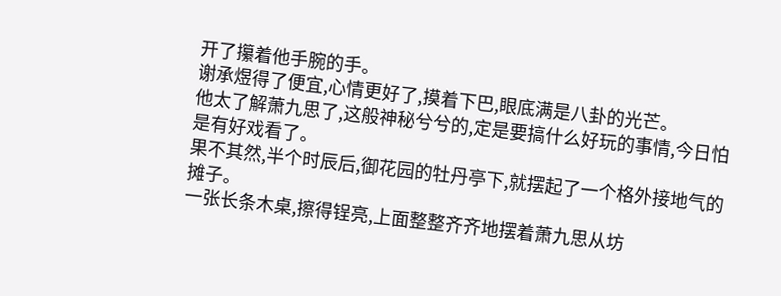开了攥着他手腕的手。
谢承煜得了便宜,心情更好了,摸着下巴,眼底满是八卦的光芒。
他太了解萧九思了,这般神秘兮兮的,定是要搞什么好玩的事情,今日怕是有好戏看了。
果不其然,半个时辰后,御花园的牡丹亭下,就摆起了一个格外接地气的摊子。
一张长条木桌,擦得锃亮,上面整整齐齐地摆着萧九思从坊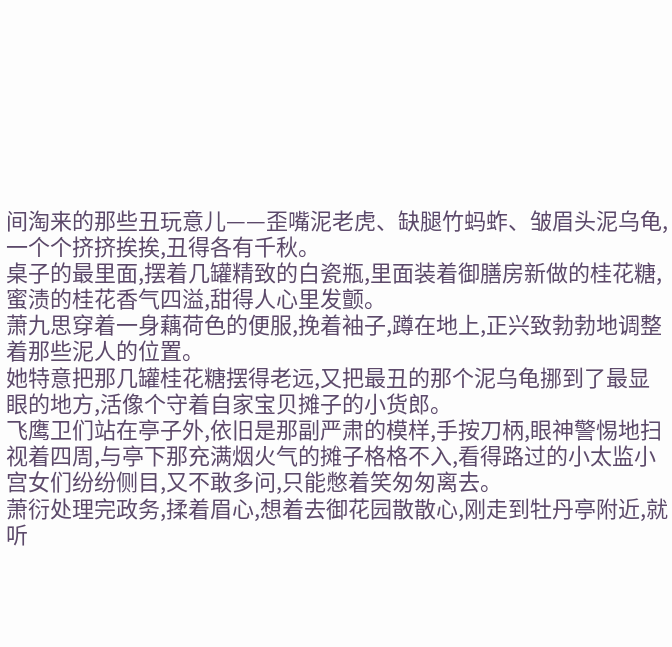间淘来的那些丑玩意儿——歪嘴泥老虎、缺腿竹蚂蚱、皱眉头泥乌龟,一个个挤挤挨挨,丑得各有千秋。
桌子的最里面,摆着几罐精致的白瓷瓶,里面装着御膳房新做的桂花糖,蜜渍的桂花香气四溢,甜得人心里发颤。
萧九思穿着一身藕荷色的便服,挽着袖子,蹲在地上,正兴致勃勃地调整着那些泥人的位置。
她特意把那几罐桂花糖摆得老远,又把最丑的那个泥乌龟挪到了最显眼的地方,活像个守着自家宝贝摊子的小货郎。
飞鹰卫们站在亭子外,依旧是那副严肃的模样,手按刀柄,眼神警惕地扫视着四周,与亭下那充满烟火气的摊子格格不入,看得路过的小太监小宫女们纷纷侧目,又不敢多问,只能憋着笑匆匆离去。
萧衍处理完政务,揉着眉心,想着去御花园散散心,刚走到牡丹亭附近,就听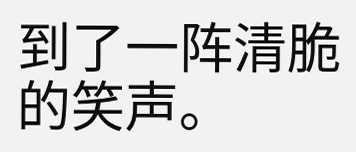到了一阵清脆的笑声。